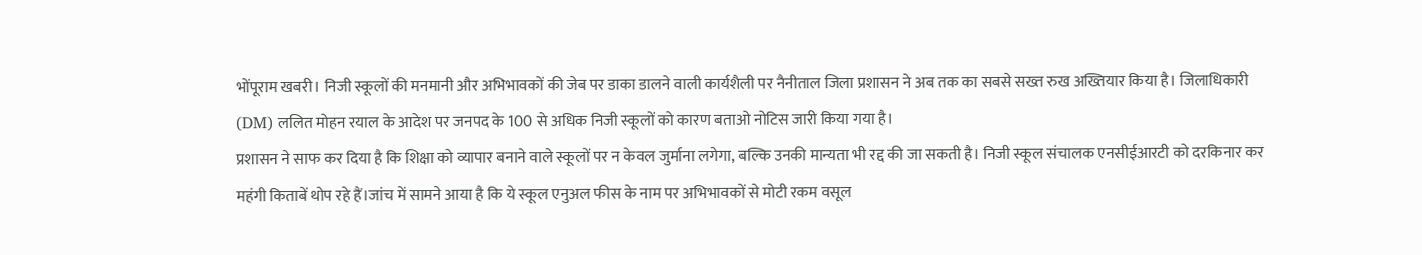भोंपूराम खबरी। निजी स्कूलों की मनमानी और अभिभावकों की जेब पर डाका डालने वाली कार्यशैली पर नैनीताल जिला प्रशासन ने अब तक का सबसे सख्त रुख अख्तियार किया है। जिलाधिकारी (DM) ललित मोहन रयाल के आदेश पर जनपद के 100 से अधिक निजी स्कूलों को कारण बताओ नोटिस जारी किया गया है।
प्रशासन ने साफ कर दिया है कि शिक्षा को व्यापार बनाने वाले स्कूलों पर न केवल जुर्माना लगेगा, बल्कि उनकी मान्यता भी रद्द की जा सकती है। निजी स्कूल संचालक एनसीईआरटी को दरकिनार कर महंगी किताबें थोप रहे हैं।जांच में सामने आया है कि ये स्कूल एनुअल फीस के नाम पर अभिभावकों से मोटी रकम वसूल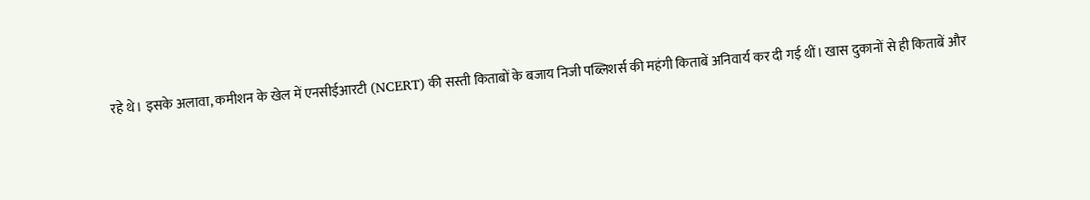रहे थे। इसके अलावा, कमीशन के खेल में एनसीईआरटी (NCERT) की सस्ती किताबों के बजाय निजी पब्लिशर्स की महंगी किताबें अनिवार्य कर दी गई थीं। खास दुकानों से ही किताबें और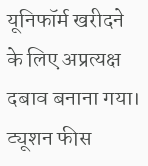यूनिफॉर्म खरीदने के लिए अप्रत्यक्ष दबाव बनाना गया। ट्यूशन फीस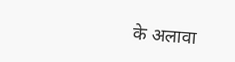के अलावा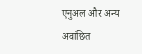एनुअल और अन्य अवांछित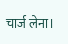चार्ज लेना।